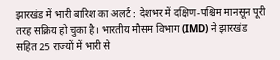झारखंड में भारी बारिश का अलर्ट : देशभर में दक्षिण-पश्चिम मानसून पूरी तरह सक्रिय हो चुका है। भारतीय मौसम विभाग (IMD) ने झारखंड सहित 25 राज्यों में भारी से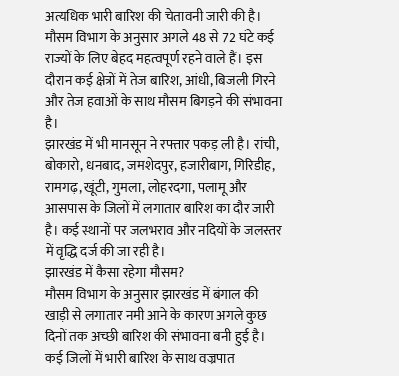अत्यधिक भारी बारिश की चेतावनी जारी की है। मौसम विभाग के अनुसार अगले 48 से 72 घंटे कई राज्यों के लिए बेहद महत्वपूर्ण रहने वाले हैं। इस दौरान कई क्षेत्रों में तेज बारिश, आंधी, बिजली गिरने और तेज हवाओं के साथ मौसम बिगड़ने की संभावना है।
झारखंड में भी मानसून ने रफ्तार पकड़ ली है। रांची, बोकारो, धनबाद, जमशेदपुर, हजारीबाग, गिरिडीह, रामगढ़, खूंटी, गुमला, लोहरदगा, पलामू और आसपास के जिलों में लगातार बारिश का दौर जारी है। कई स्थानों पर जलभराव और नदियों के जलस्तर में वृद्धि दर्ज की जा रही है।
झारखंड में कैसा रहेगा मौसम?
मौसम विभाग के अनुसार झारखंड में बंगाल की खाड़ी से लगातार नमी आने के कारण अगले कुछ दिनों तक अच्छी बारिश की संभावना बनी हुई है। कई जिलों में भारी बारिश के साथ वज्रपात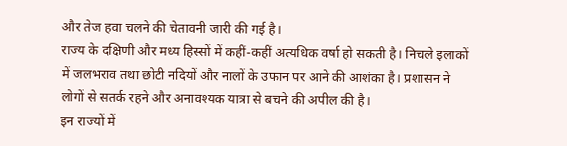और तेज हवा चलने की चेतावनी जारी की गई है।
राज्य के दक्षिणी और मध्य हिस्सों में कहीं-कहीं अत्यधिक वर्षा हो सकती है। निचले इलाकों में जलभराव तथा छोटी नदियों और नालों के उफान पर आने की आशंका है। प्रशासन ने लोगों से सतर्क रहने और अनावश्यक यात्रा से बचने की अपील की है।
इन राज्यों में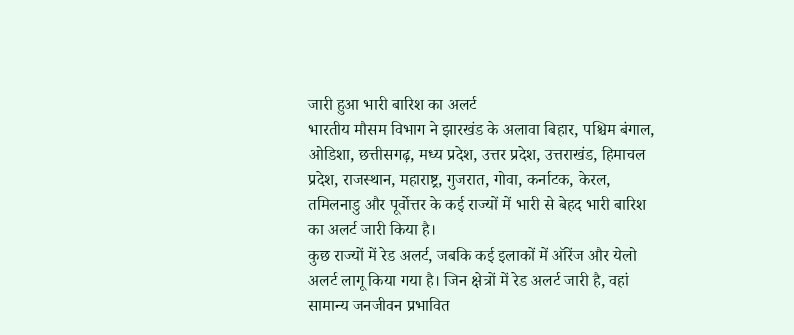जारी हुआ भारी बारिश का अलर्ट
भारतीय मौसम विभाग ने झारखंड के अलावा बिहार, पश्चिम बंगाल, ओडिशा, छत्तीसगढ़, मध्य प्रदेश, उत्तर प्रदेश, उत्तराखंड, हिमाचल प्रदेश, राजस्थान, महाराष्ट्र, गुजरात, गोवा, कर्नाटक, केरल, तमिलनाडु और पूर्वोत्तर के कई राज्यों में भारी से बेहद भारी बारिश का अलर्ट जारी किया है।
कुछ राज्यों में रेड अलर्ट, जबकि कई इलाकों में ऑरेंज और येलो अलर्ट लागू किया गया है। जिन क्षेत्रों में रेड अलर्ट जारी है, वहां सामान्य जनजीवन प्रभावित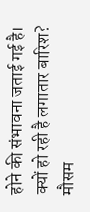होने की संभावना जताई गई है।
क्यों हो रही है लगातार बारिश?
मौसम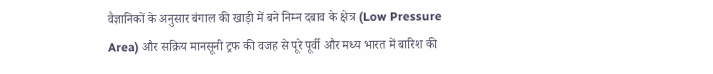वैज्ञानिकों के अनुसार बंगाल की खाड़ी में बने निम्न दबाव के क्षेत्र (Low Pressure Area) और सक्रिय मानसूनी ट्रफ की वजह से पूरे पूर्वी और मध्य भारत में बारिश की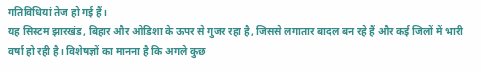गतिविधियां तेज हो गई हैं।
यह सिस्टम झारखंड, बिहार और ओडिशा के ऊपर से गुजर रहा है, जिससे लगातार बादल बन रहे हैं और कई जिलों में भारी वर्षा हो रही है। विशेषज्ञों का मानना है कि अगले कुछ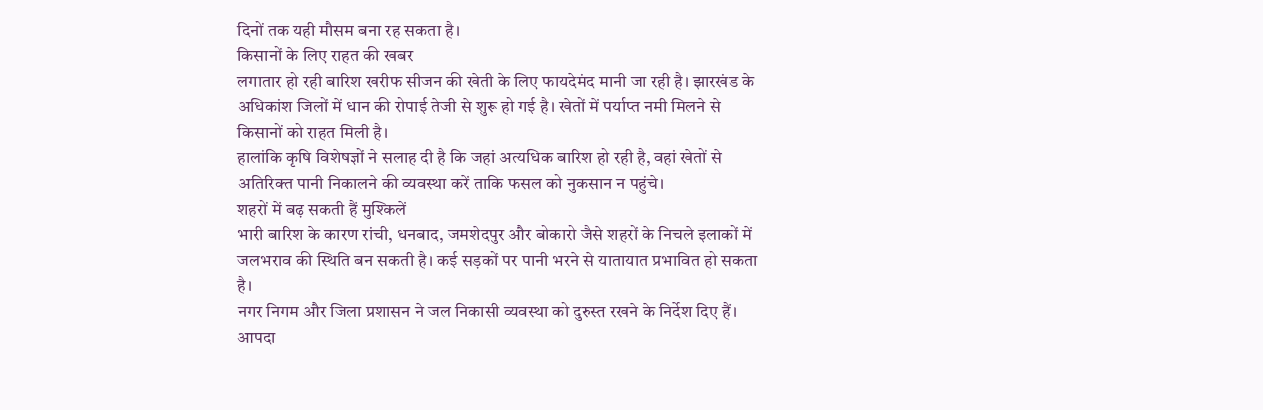दिनों तक यही मौसम बना रह सकता है।
किसानों के लिए राहत की खबर
लगातार हो रही बारिश खरीफ सीजन की खेती के लिए फायदेमंद मानी जा रही है। झारखंड के अधिकांश जिलों में धान की रोपाई तेजी से शुरू हो गई है। खेतों में पर्याप्त नमी मिलने से किसानों को राहत मिली है।
हालांकि कृषि विशेषज्ञों ने सलाह दी है कि जहां अत्यधिक बारिश हो रही है, वहां खेतों से अतिरिक्त पानी निकालने की व्यवस्था करें ताकि फसल को नुकसान न पहुंचे।
शहरों में बढ़ सकती हैं मुश्किलें
भारी बारिश के कारण रांची, धनबाद, जमशेदपुर और बोकारो जैसे शहरों के निचले इलाकों में जलभराव की स्थिति बन सकती है। कई सड़कों पर पानी भरने से यातायात प्रभावित हो सकता है।
नगर निगम और जिला प्रशासन ने जल निकासी व्यवस्था को दुरुस्त रखने के निर्देश दिए हैं। आपदा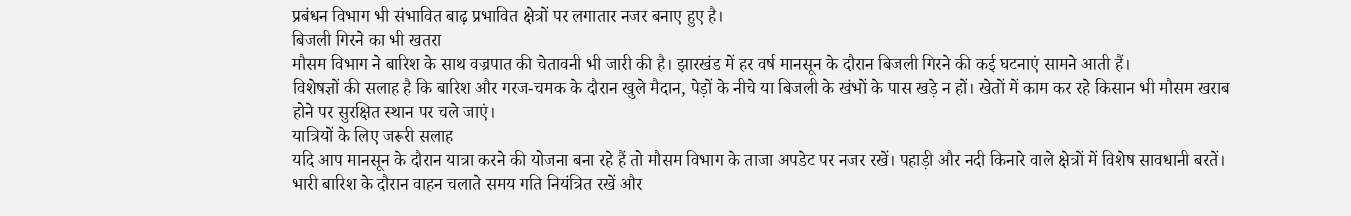प्रबंधन विभाग भी संभावित बाढ़ प्रभावित क्षेत्रों पर लगातार नजर बनाए हुए है।
बिजली गिरने का भी खतरा
मौसम विभाग ने बारिश के साथ वज्रपात की चेतावनी भी जारी की है। झारखंड में हर वर्ष मानसून के दौरान बिजली गिरने की कई घटनाएं सामने आती हैं।
विशेषज्ञों की सलाह है कि बारिश और गरज-चमक के दौरान खुले मैदान, पेड़ों के नीचे या बिजली के खंभों के पास खड़े न हों। खेतों में काम कर रहे किसान भी मौसम खराब होने पर सुरक्षित स्थान पर चले जाएं।
यात्रियों के लिए जरूरी सलाह
यदि आप मानसून के दौरान यात्रा करने की योजना बना रहे हैं तो मौसम विभाग के ताजा अपडेट पर नजर रखें। पहाड़ी और नदी किनारे वाले क्षेत्रों में विशेष सावधानी बरतें।
भारी बारिश के दौरान वाहन चलाते समय गति नियंत्रित रखें और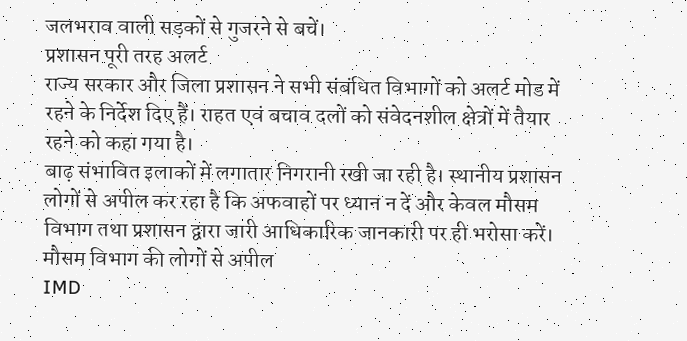जलभराव वाली सड़कों से गुजरने से बचें।
प्रशासन पूरी तरह अलर्ट
राज्य सरकार और जिला प्रशासन ने सभी संबंधित विभागों को अलर्ट मोड में रहने के निर्देश दिए हैं। राहत एवं बचाव दलों को संवेदनशील क्षेत्रों में तैयार रहने को कहा गया है।
बाढ़ संभावित इलाकों में लगातार निगरानी रखी जा रही है। स्थानीय प्रशासन लोगों से अपील कर रहा है कि अफवाहों पर ध्यान न दें और केवल मौसम विभाग तथा प्रशासन द्वारा जारी आधिकारिक जानकारी पर ही भरोसा करें।
मौसम विभाग की लोगों से अपील
IMD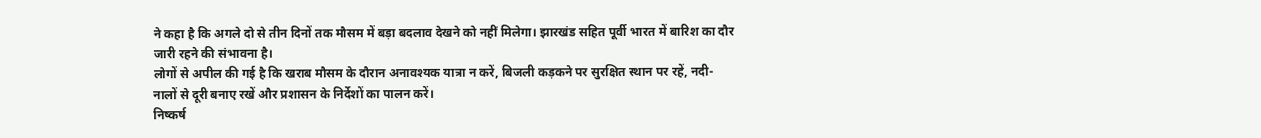ने कहा है कि अगले दो से तीन दिनों तक मौसम में बड़ा बदलाव देखने को नहीं मिलेगा। झारखंड सहित पूर्वी भारत में बारिश का दौर जारी रहने की संभावना है।
लोगों से अपील की गई है कि खराब मौसम के दौरान अनावश्यक यात्रा न करें, बिजली कड़कने पर सुरक्षित स्थान पर रहें, नदी-नालों से दूरी बनाए रखें और प्रशासन के निर्देशों का पालन करें।
निष्कर्ष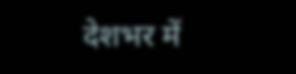देशभर में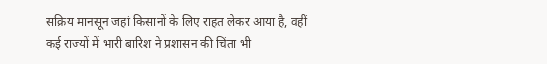सक्रिय मानसून जहां किसानों के लिए राहत लेकर आया है, वहीं कई राज्यों में भारी बारिश ने प्रशासन की चिंता भी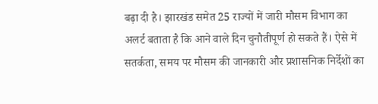बढ़ा दी है। झारखंड समेत 25 राज्यों में जारी मौसम विभाग का अलर्ट बताता है कि आने वाले दिन चुनौतीपूर्ण हो सकते हैं। ऐसे में सतर्कता, समय पर मौसम की जानकारी और प्रशासनिक निर्देशों का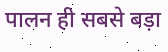पालन ही सबसे बड़ा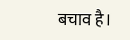बचाव है।